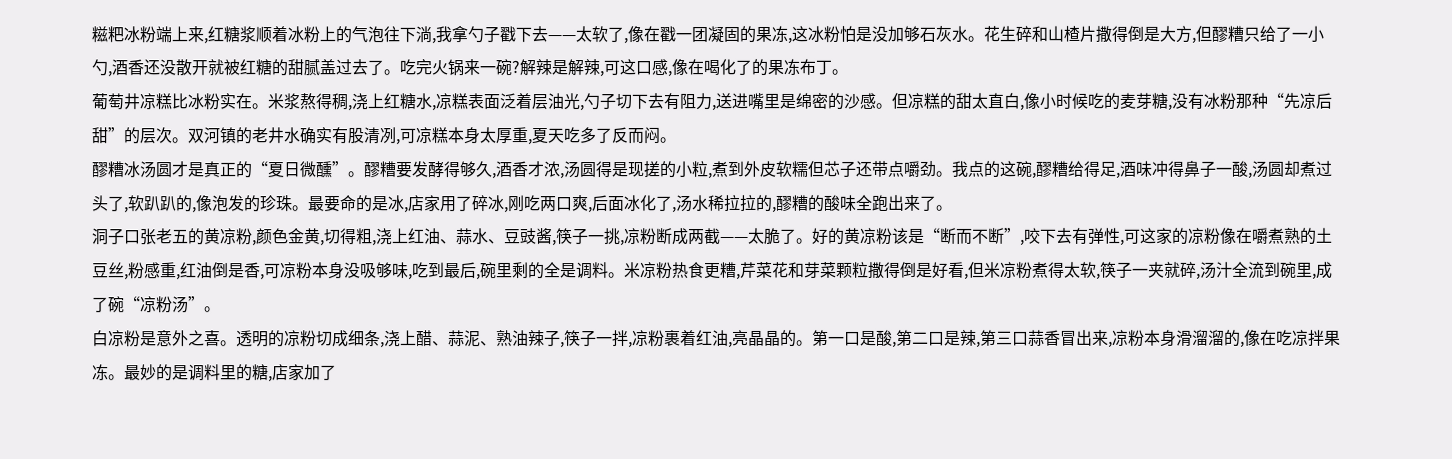糍粑冰粉端上来,红糖浆顺着冰粉上的气泡往下淌,我拿勺子戳下去——太软了,像在戳一团凝固的果冻,这冰粉怕是没加够石灰水。花生碎和山楂片撒得倒是大方,但醪糟只给了一小勺,酒香还没散开就被红糖的甜腻盖过去了。吃完火锅来一碗?解辣是解辣,可这口感,像在喝化了的果冻布丁。
葡萄井凉糕比冰粉实在。米浆熬得稠,浇上红糖水,凉糕表面泛着层油光,勺子切下去有阻力,送进嘴里是绵密的沙感。但凉糕的甜太直白,像小时候吃的麦芽糖,没有冰粉那种“先凉后甜”的层次。双河镇的老井水确实有股清冽,可凉糕本身太厚重,夏天吃多了反而闷。
醪糟冰汤圆才是真正的“夏日微醺”。醪糟要发酵得够久,酒香才浓,汤圆得是现搓的小粒,煮到外皮软糯但芯子还带点嚼劲。我点的这碗,醪糟给得足,酒味冲得鼻子一酸,汤圆却煮过头了,软趴趴的,像泡发的珍珠。最要命的是冰,店家用了碎冰,刚吃两口爽,后面冰化了,汤水稀拉拉的,醪糟的酸味全跑出来了。
洞子口张老五的黄凉粉,颜色金黄,切得粗,浇上红油、蒜水、豆豉酱,筷子一挑,凉粉断成两截——太脆了。好的黄凉粉该是“断而不断”,咬下去有弹性,可这家的凉粉像在嚼煮熟的土豆丝,粉感重,红油倒是香,可凉粉本身没吸够味,吃到最后,碗里剩的全是调料。米凉粉热食更糟,芹菜花和芽菜颗粒撒得倒是好看,但米凉粉煮得太软,筷子一夹就碎,汤汁全流到碗里,成了碗“凉粉汤”。
白凉粉是意外之喜。透明的凉粉切成细条,浇上醋、蒜泥、熟油辣子,筷子一拌,凉粉裹着红油,亮晶晶的。第一口是酸,第二口是辣,第三口蒜香冒出来,凉粉本身滑溜溜的,像在吃凉拌果冻。最妙的是调料里的糖,店家加了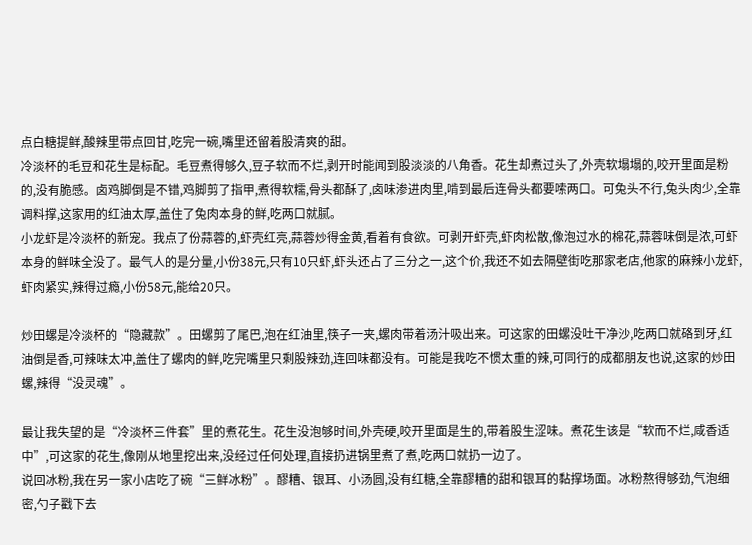点白糖提鲜,酸辣里带点回甘,吃完一碗,嘴里还留着股清爽的甜。
冷淡杯的毛豆和花生是标配。毛豆煮得够久,豆子软而不烂,剥开时能闻到股淡淡的八角香。花生却煮过头了,外壳软塌塌的,咬开里面是粉的,没有脆感。卤鸡脚倒是不错,鸡脚剪了指甲,煮得软糯,骨头都酥了,卤味渗进肉里,啃到最后连骨头都要嗦两口。可兔头不行,兔头肉少,全靠调料撑,这家用的红油太厚,盖住了兔肉本身的鲜,吃两口就腻。
小龙虾是冷淡杯的新宠。我点了份蒜蓉的,虾壳红亮,蒜蓉炒得金黄,看着有食欲。可剥开虾壳,虾肉松散,像泡过水的棉花,蒜蓉味倒是浓,可虾本身的鲜味全没了。最气人的是分量,小份38元,只有10只虾,虾头还占了三分之一,这个价,我还不如去隔壁街吃那家老店,他家的麻辣小龙虾,虾肉紧实,辣得过瘾,小份58元,能给20只。

炒田螺是冷淡杯的“隐藏款”。田螺剪了尾巴,泡在红油里,筷子一夹,螺肉带着汤汁吸出来。可这家的田螺没吐干净沙,吃两口就硌到牙,红油倒是香,可辣味太冲,盖住了螺肉的鲜,吃完嘴里只剩股辣劲,连回味都没有。可能是我吃不惯太重的辣,可同行的成都朋友也说,这家的炒田螺,辣得“没灵魂”。

最让我失望的是“冷淡杯三件套”里的煮花生。花生没泡够时间,外壳硬,咬开里面是生的,带着股生涩味。煮花生该是“软而不烂,咸香适中”,可这家的花生,像刚从地里挖出来,没经过任何处理,直接扔进锅里煮了煮,吃两口就扔一边了。
说回冰粉,我在另一家小店吃了碗“三鲜冰粉”。醪糟、银耳、小汤圆,没有红糖,全靠醪糟的甜和银耳的黏撑场面。冰粉熬得够劲,气泡细密,勺子戳下去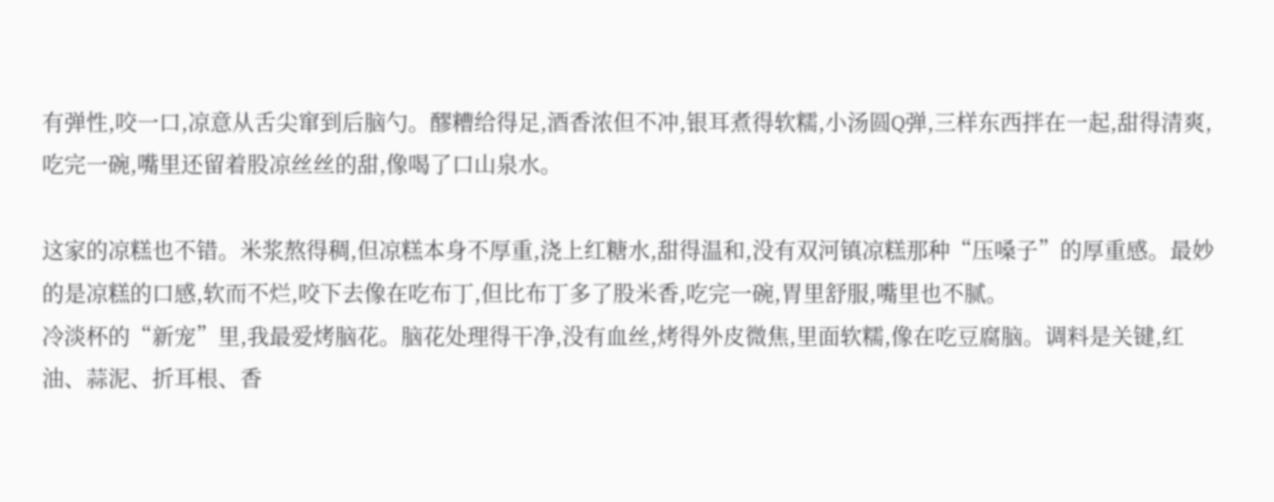有弹性,咬一口,凉意从舌尖窜到后脑勺。醪糟给得足,酒香浓但不冲,银耳煮得软糯,小汤圆Q弹,三样东西拌在一起,甜得清爽,吃完一碗,嘴里还留着股凉丝丝的甜,像喝了口山泉水。

这家的凉糕也不错。米浆熬得稠,但凉糕本身不厚重,浇上红糖水,甜得温和,没有双河镇凉糕那种“压嗓子”的厚重感。最妙的是凉糕的口感,软而不烂,咬下去像在吃布丁,但比布丁多了股米香,吃完一碗,胃里舒服,嘴里也不腻。
冷淡杯的“新宠”里,我最爱烤脑花。脑花处理得干净,没有血丝,烤得外皮微焦,里面软糯,像在吃豆腐脑。调料是关键,红油、蒜泥、折耳根、香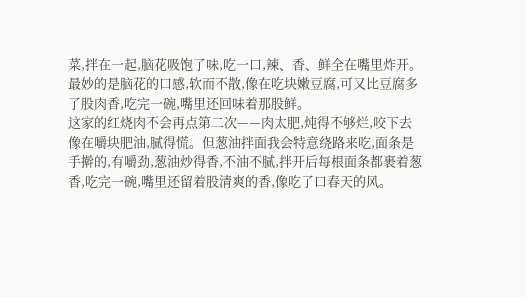菜,拌在一起,脑花吸饱了味,吃一口,辣、香、鲜全在嘴里炸开。最妙的是脑花的口感,软而不散,像在吃块嫩豆腐,可又比豆腐多了股肉香,吃完一碗,嘴里还回味着那股鲜。
这家的红烧肉不会再点第二次——肉太肥,炖得不够烂,咬下去像在嚼块肥油,腻得慌。但葱油拌面我会特意绕路来吃,面条是手擀的,有嚼劲,葱油炒得香,不油不腻,拌开后每根面条都裹着葱香,吃完一碗,嘴里还留着股清爽的香,像吃了口春天的风。